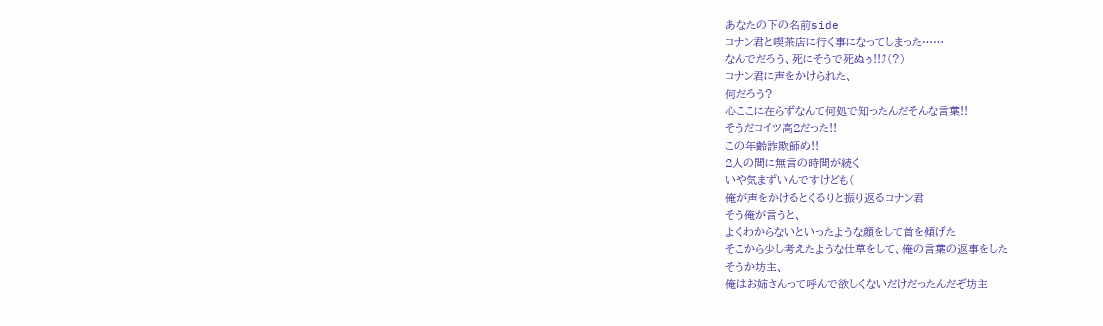あなたの下の名前side
コナン君と喫茶店に行く事になってしまった……
なんでだろう、死にそうで死ぬぅ!!⤴(?)
コナン君に声をかけられた、
何だろう?
心ここに在らずなんて何処で知ったんだそんな言葉!!
そうだコイツ高2だった!!
この年齢詐欺師め!!
2人の間に無言の時間が続く
いや気まずいんですけども(
俺が声をかけるとくるりと振り返るコナン君
そう俺が言うと、
よくわからないといったような顔をして首を傾げた
そこから少し考えたような仕草をして、俺の言葉の返事をした
そうか坊主、
俺はお姉さんって呼んで欲しくないだけだったんだぞ坊主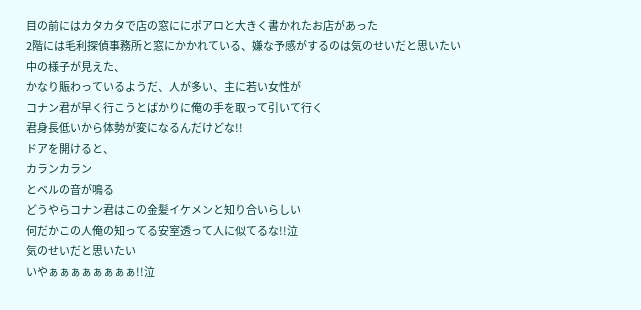目の前にはカタカタで店の窓ににポアロと大きく書かれたお店があった
2階には毛利探偵事務所と窓にかかれている、嫌な予感がするのは気のせいだと思いたい
中の様子が見えた、
かなり賑わっているようだ、人が多い、主に若い女性が
コナン君が早く行こうとばかりに俺の手を取って引いて行く
君身長低いから体勢が変になるんだけどな!!
ドアを開けると、
カランカラン
とベルの音が鳴る
どうやらコナン君はこの金髪イケメンと知り合いらしい
何だかこの人俺の知ってる安室透って人に似てるな!!泣
気のせいだと思いたい
いやぁぁぁぁぁぁぁぁ!!泣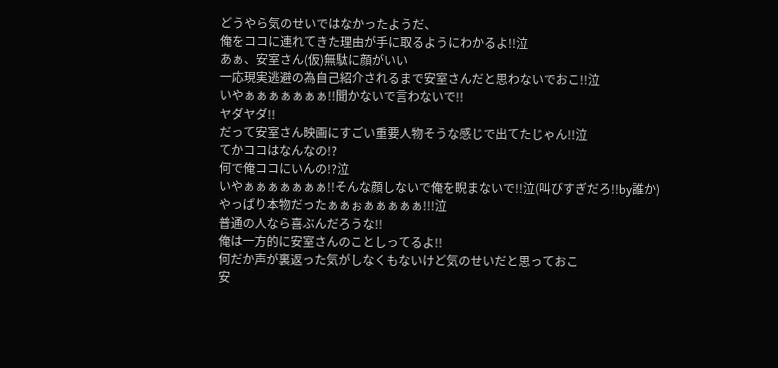どうやら気のせいではなかったようだ、
俺をココに連れてきた理由が手に取るようにわかるよ!!泣
あぁ、安室さん(仮)無駄に顔がいい
一応現実逃避の為自己紹介されるまで安室さんだと思わないでおこ!!泣
いやぁぁぁぁぁぁぁ!!聞かないで言わないで!!
ヤダヤダ!!
だって安室さん映画にすごい重要人物そうな感じで出てたじゃん!!泣
てかココはなんなの!?
何で俺ココにいんの!?泣
いやぁぁぁぁぁぁぁ!!そんな顔しないで俺を睨まないで!!泣(叫びすぎだろ!!by誰か)
やっぱり本物だったぁぁぉぁぁぁぁぁ!!!泣
普通の人なら喜ぶんだろうな!!
俺は一方的に安室さんのことしってるよ!!
何だか声が裏返った気がしなくもないけど気のせいだと思っておこ
安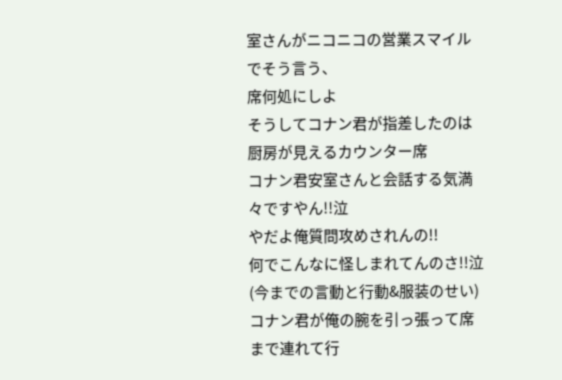室さんがニコニコの営業スマイルでそう言う、
席何処にしよ
そうしてコナン君が指差したのは厨房が見えるカウンター席
コナン君安室さんと会話する気満々ですやん!!泣
やだよ俺質問攻めされんの!!
何でこんなに怪しまれてんのさ!!泣(今までの言動と行動&服装のせい)
コナン君が俺の腕を引っ張って席まで連れて行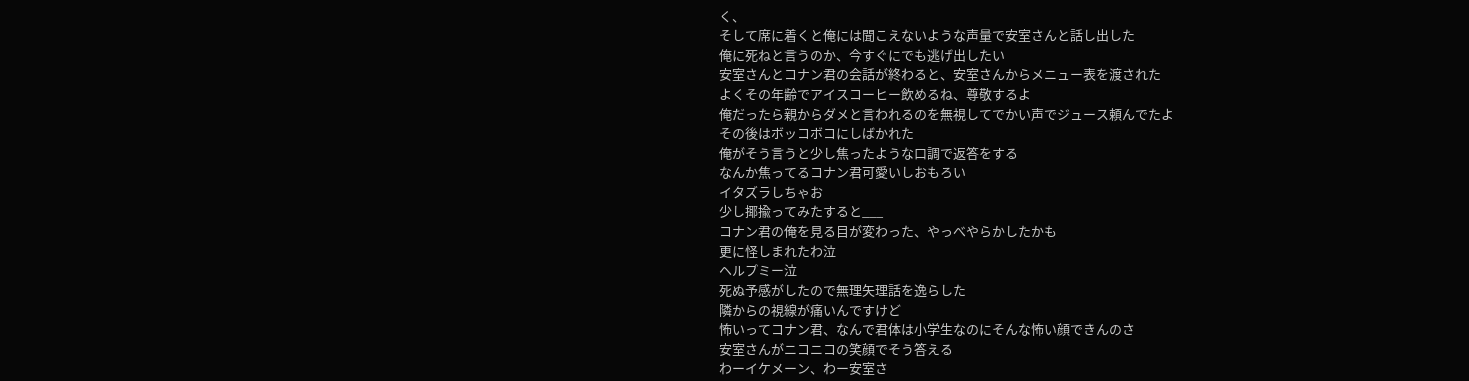く、
そして席に着くと俺には聞こえないような声量で安室さんと話し出した
俺に死ねと言うのか、今すぐにでも逃げ出したい
安室さんとコナン君の会話が終わると、安室さんからメニュー表を渡された
よくその年齢でアイスコーヒー飲めるね、尊敬するよ
俺だったら親からダメと言われるのを無視してでかい声でジュース頼んでたよ
その後はボッコボコにしばかれた
俺がそう言うと少し焦ったような口調で返答をする
なんか焦ってるコナン君可愛いしおもろい
イタズラしちゃお
少し揶揄ってみたすると___
コナン君の俺を見る目が変わった、やっべやらかしたかも
更に怪しまれたわ泣
ヘルプミー泣
死ぬ予感がしたので無理矢理話を逸らした
隣からの視線が痛いんですけど
怖いってコナン君、なんで君体は小学生なのにそんな怖い顔できんのさ
安室さんがニコニコの笑顔でそう答える
わーイケメーン、わー安室さ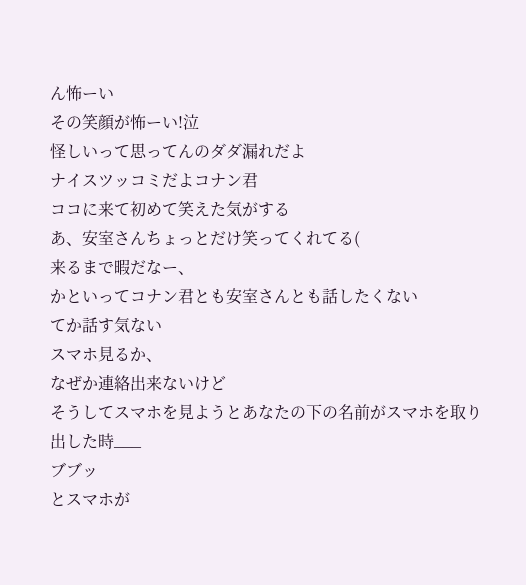ん怖ーい
その笑顔が怖ーい!泣
怪しいって思ってんのダダ漏れだよ
ナイスツッコミだよコナン君
ココに来て初めて笑えた気がする
あ、安室さんちょっとだけ笑ってくれてる(
来るまで暇だなー、
かといってコナン君とも安室さんとも話したくない
てか話す気ない
スマホ見るか、
なぜか連絡出来ないけど
そうしてスマホを見ようとあなたの下の名前がスマホを取り出した時___
ブブッ
とスマホが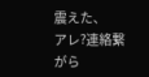震えた、
アレ?連絡繋がら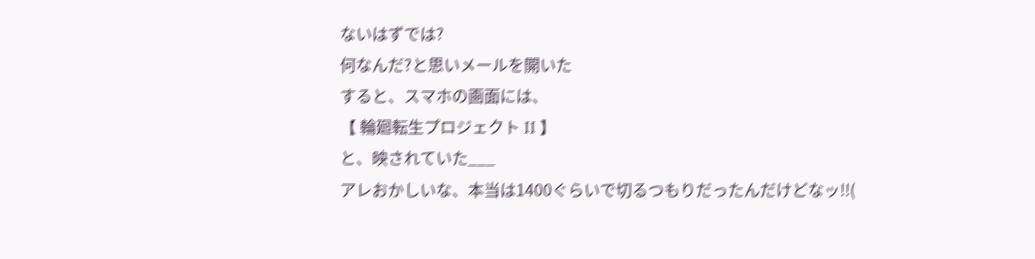ないはずでは?
何なんだ?と思いメールを開いた
すると、スマホの画面には、
【 輪廻転生プロジェクト II 】
と、映されていた___
アレおかしいな、本当は1400ぐらいで切るつもりだったんだけどなッ!!(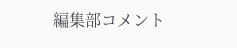編集部コメント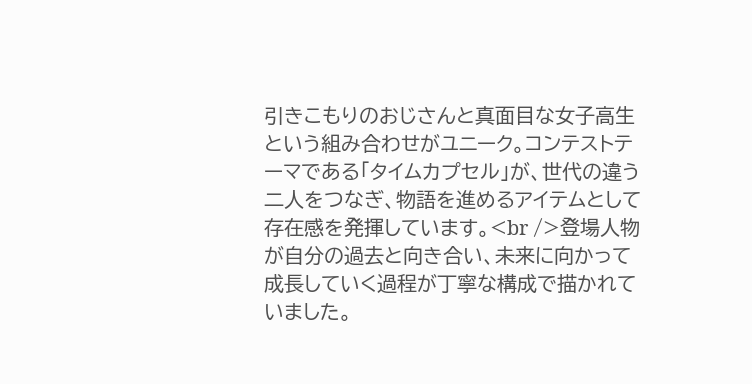引きこもりのおじさんと真面目な女子高生という組み合わせがユニーク。コンテストテーマである「タイムカプセル」が、世代の違う二人をつなぎ、物語を進めるアイテムとして存在感を発揮しています。<br />登場人物が自分の過去と向き合い、未来に向かって成長していく過程が丁寧な構成で描かれていました。